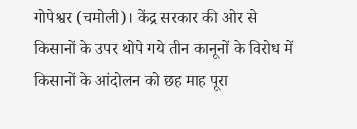गोपेश्वर (चमोली)। केंद्र सरकार की ओर से किसानों के उपर थोपे गये तीन कानूनों के विरोध में किसानों के आंदोलन को छह माह पूरा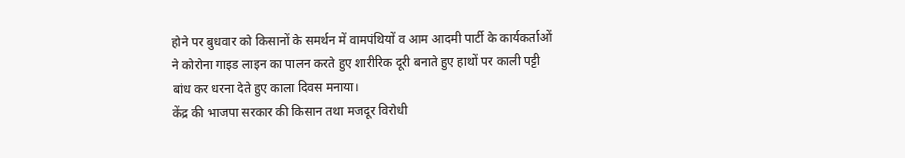होने पर बुधवार को किसानों के समर्थन में वामपंथियों व आम आदमी पार्टी के कार्यकर्ताओं ने कोरोना गाइड लाइन का पालन करते हुए शारीरिक दूरी बनाते हुए हाथों पर काली पट्टी बांध कर धरना देते हुए काला दिवस मनाया।
केंद्र की भाजपा सरकार की किसान तथा मजदूर विरोधी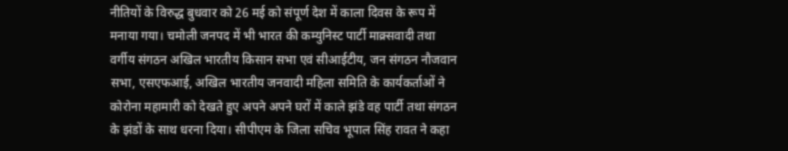नीतियों के विरुद्ध बुधवार को 26 मई को संपूर्ण देश में काला दिवस के रूप में मनाया गया। चमोली जनपद में भी भारत की कम्युनिस्ट पार्टी माक्र्सवादी तथा वर्गीय संगठन अखिल भारतीय किसान सभा एवं सीआईटीय, जन संगठन नौजवान सभा, एसएफआई, अखिल भारतीय जनवादी महिला समिति के कार्यकर्ताओं ने कोरोना महामारी को देखते हुए अपने अपने घरों में काले झंडे वह पार्टी तथा संगठन के झंडों के साथ धरना दिया। सीपीएम के जिला सचिव भूपाल सिंह रावत ने कहा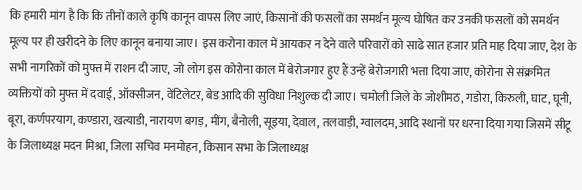कि हमारी मांग है कि कि तीनों काले कृषि कानून वापस लिए जाएं, किसानों की फसलों का समर्थन मूल्य घोषित कर उनकी फसलों को समर्थन मूल्य पर ही खरीदने के लिए कानून बनाया जाए। इस करोना काल में आयकर न देने वाले परिवारों को साढे सात हजार प्रति माह दिया जाए, देश के सभी नागरिकों को मुफ्त में राशन दी जाए, जो लोग इस कोरोना काल में बेरोजगार हुए हैं उन्हें बेरोजगारी भत्ता दिया जाए, कोरोना से संक्रमित व्यक्तियों को मुफ्त में दवाई, ऑक्सीजन, वेंटिलेटर, बेड आदि की सुविधा निशुल्क दी जाए। चमोली जिले के जोशीमठ, गडोरा, किरुली, घाट, घूनी, बूरा, कर्णपरयाग, कण्डारा, खत्याडी, नारायण बगड़, मींग, बैनोली, सूइया, देवाल, तलवाड़ी, ग्वालदम, आदि स्थानों पर धरना दिया गया जिसमें सीटू के जिलाध्यक्ष मदन मिश्रा, जिला सचिव मनमोहन, किसान सभा के जिलाध्यक्ष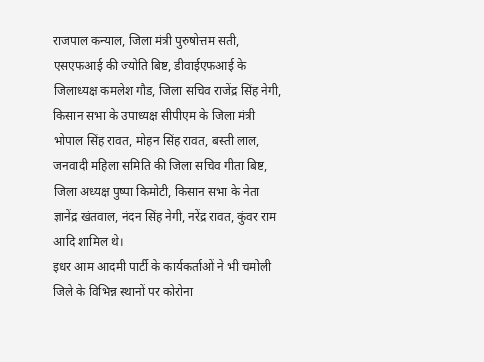राजपाल कन्याल, जिला मंत्री पुरुषोत्तम सती, एसएफआई की ज्योति बिष्ट, डीवाईएफआई के जिलाध्यक्ष कमलेश गौड, जिला सचिव राजेंद्र सिंह नेगी, किसान सभा के उपाध्यक्ष सीपीएम के जिला मंत्री भोपाल सिंह रावत, मोहन सिंह रावत, बस्ती लाल, जनवादी महिला समिति की जिला सचिव गीता बिष्ट, जिला अध्यक्ष पुष्पा किमोटी, किसान सभा के नेता ज्ञानेंद्र खंतवाल, नंदन सिंह नेगी, नरेंद्र रावत, कुंवर राम आदि शामिल थे।
इधर आम आदमी पार्टी के कार्यकर्ताओं ने भी चमोली जिले के विभिन्न स्थानों पर कोरोना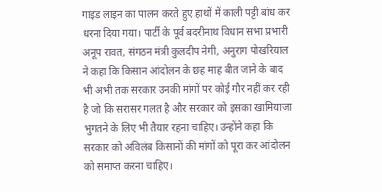गाइड लाइन का पालन करते हुए हाथों में काली पट्टी बांध कर धरना दिया गया। पार्टी के पूर्व बदरीनाथ विधान सभा प्रभारी अनूप रावत, संगठन मंत्री कुलदीप नेगी, अनुराग पोखरियाल ने कहा कि किसान आंदोलन के छह माह बीत जाने के बाद भी अभी तक सरकार उनकी मांगों पर कोई गौर नहीं कर रही है जो कि सरासर गलत है और सरकार को इसका खामियाजा भुगतने के लिए भी तैयार रहना चाहिए। उन्होंने कहा कि सरकार को अविलंब किसानों की मांगों को पूरा कर आंदोलन को समाप्त करना चाहिए।